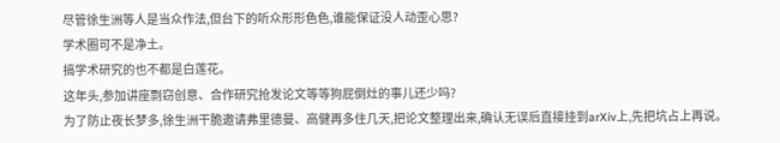尽管徐生洲等人是当众作法,但台下的听众形形色色,谁能保证没人动歪心思?
学术圈可不是净土。
搞学术研究的也不都是白莲花。
这年头,参加讲座剽窃创意、合作研究抢发论文等等狗屁倒灶的事儿还少吗?
为了防止夜长梦多,徐生洲干脆邀请弗里德曼、高健再多住几天,把论文整理出来,确认无误后直接挂到arXiv上,先把坑占上再说。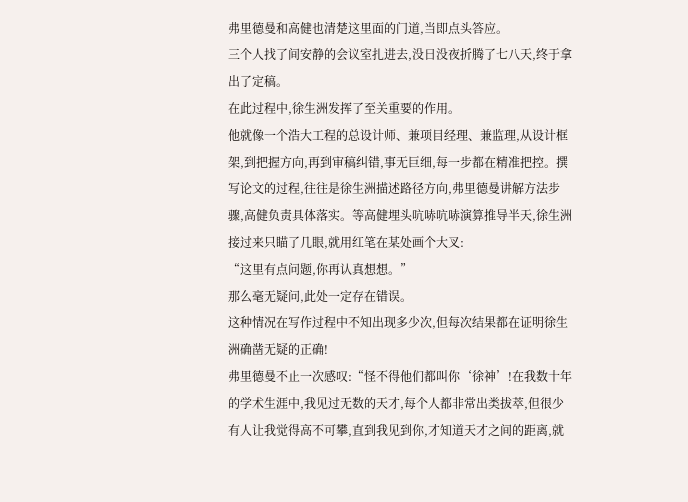弗里德曼和高健也清楚这里面的门道,当即点头答应。
三个人找了间安静的会议室扎进去,没日没夜折腾了七八天,终于拿出了定稿。
在此过程中,徐生洲发挥了至关重要的作用。
他就像一个浩大工程的总设计师、兼项目经理、兼监理,从设计框架,到把握方向,再到审稿纠错,事无巨细,每一步都在精准把控。撰写论文的过程,往往是徐生洲描述路径方向,弗里德曼讲解方法步骤,高健负责具体落实。等高健埋头吭哧吭哧演算推导半天,徐生洲接过来只瞄了几眼,就用红笔在某处画个大叉:
“这里有点问题,你再认真想想。”
那么毫无疑问,此处一定存在错误。
这种情况在写作过程中不知出现多少次,但每次结果都在证明徐生洲确凿无疑的正确!
弗里德曼不止一次感叹:“怪不得他们都叫你‘徐神’!在我数十年的学术生涯中,我见过无数的天才,每个人都非常出类拔萃,但很少有人让我觉得高不可攀,直到我见到你,才知道天才之间的距离,就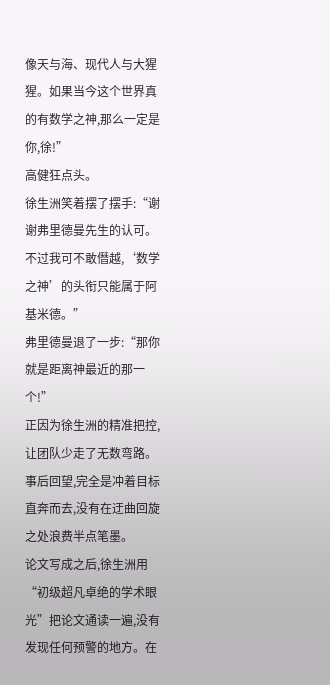像天与海、现代人与大猩猩。如果当今这个世界真的有数学之神,那么一定是你,徐!”
高健狂点头。
徐生洲笑着摆了摆手:“谢谢弗里德曼先生的认可。不过我可不敢僭越,‘数学之神’的头衔只能属于阿基米德。”
弗里德曼退了一步:“那你就是距离神最近的那一个!”
正因为徐生洲的精准把控,让团队少走了无数弯路。事后回望,完全是冲着目标直奔而去,没有在迂曲回旋之处浪费半点笔墨。
论文写成之后,徐生洲用“初级超凡卓绝的学术眼光”把论文通读一遍,没有发现任何预警的地方。在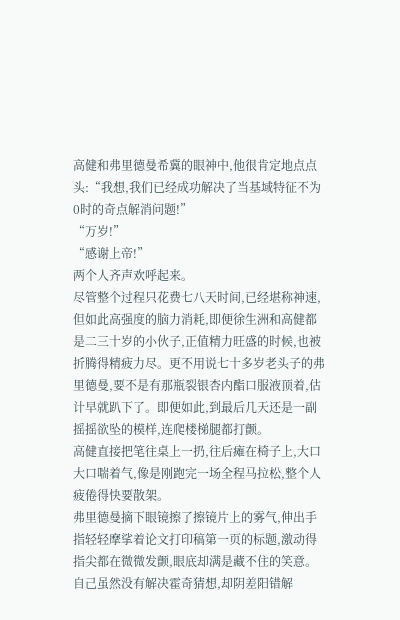高健和弗里德曼希冀的眼神中,他很肯定地点点头:“我想,我们已经成功解决了当基域特征不为 0时的奇点解消问题!”
“万岁!”
“感谢上帝!”
两个人齐声欢呼起来。
尽管整个过程只花费七八天时间,已经堪称神速,但如此高强度的脑力消耗,即便徐生洲和高健都是二三十岁的小伙子,正值精力旺盛的时候,也被折腾得精疲力尽。更不用说七十多岁老头子的弗里德曼,要不是有那瓶裂银杏内酯口服液顶着,估计早就趴下了。即便如此,到最后几天还是一副摇摇欲坠的模样,连爬楼梯腿都打颤。
高健直接把笔往桌上一扔,往后瘫在椅子上,大口大口喘着气,像是刚跑完一场全程马拉松,整个人疲倦得快要散架。
弗里德曼摘下眼镜擦了擦镜片上的雾气,伸出手指轻轻摩挲着论文打印稿第一页的标题,激动得指尖都在微微发颤,眼底却满是藏不住的笑意。自己虽然没有解决霍奇猜想,却阴差阳错解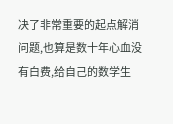决了非常重要的起点解消问题,也算是数十年心血没有白费,给自己的数学生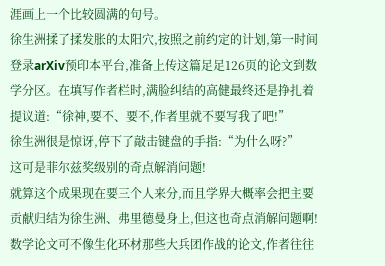涯画上一个比较圆满的句号。
徐生洲揉了揉发胀的太阳穴,按照之前约定的计划,第一时间登录arXiv预印本平台,准备上传这篇足足126页的论文到数学分区。在填写作者栏时,满脸纠结的高健最终还是挣扎着提议道:“徐神,要不、要不,作者里就不要写我了吧!”
徐生洲很是惊讶,停下了敲击键盘的手指:“为什么呀?”
这可是菲尔兹奖级别的奇点解消问题!
就算这个成果现在要三个人来分,而且学界大概率会把主要贡献归结为徐生洲、弗里德曼身上,但这也奇点消解问题啊!
数学论文可不像生化环材那些大兵团作战的论文,作者往往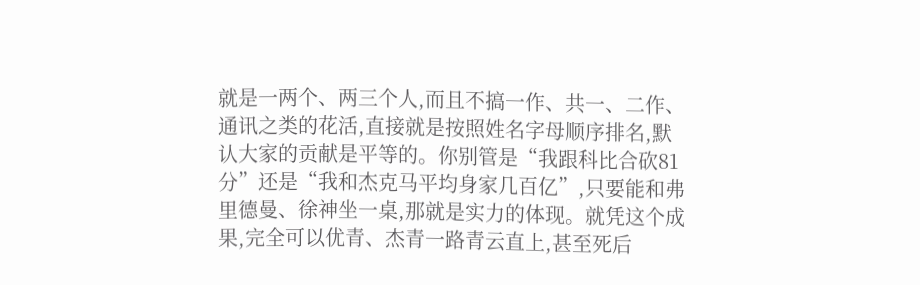就是一两个、两三个人,而且不搞一作、共一、二作、通讯之类的花活,直接就是按照姓名字母顺序排名,默认大家的贡献是平等的。你别管是“我跟科比合砍81分”还是“我和杰克马平均身家几百亿”,只要能和弗里德曼、徐神坐一桌,那就是实力的体现。就凭这个成果,完全可以优青、杰青一路青云直上,甚至死后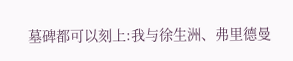墓碑都可以刻上:我与徐生洲、弗里德曼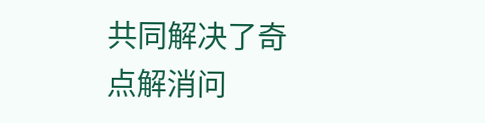共同解决了奇点解消问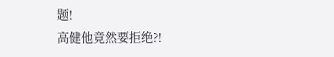题!
高健他竟然要拒绝?!